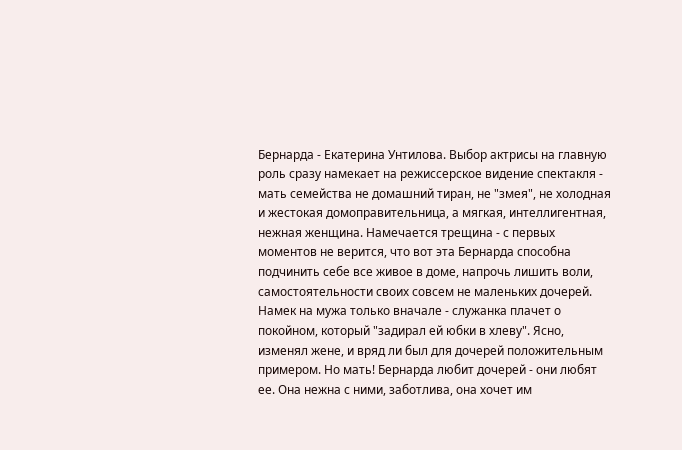Бернарда - Екатерина Унтилова. Выбор актрисы на главную роль сразу намекает на режиссерское видение спектакля - мать семейства не домашний тиран, не "змея", не холодная и жестокая домоправительница, а мягкая, интеллигентная, нежная женщина. Намечается трещина - с первых моментов не верится, что вот эта Бернарда способна подчинить себе все живое в доме, напрочь лишить воли, самостоятельности своих совсем не маленьких дочерей. Намек на мужа только вначале - служанка плачет о покойном, который "задирал ей юбки в хлеву". Ясно, изменял жене, и вряд ли был для дочерей положительным примером. Но мать! Бернарда любит дочерей - они любят ее. Она нежна с ними, заботлива, она хочет им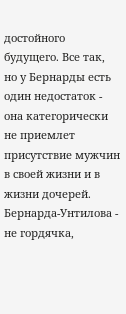достойного будущего. Все так, но у Бернарды есть один недостаток - она категорически не приемлет присутствие мужчин в своей жизни и в жизни дочерей. Бернарда-Унтилова - не гордячка,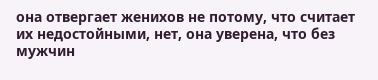она отвергает женихов не потому, что считает их недостойными, нет, она уверена, что без мужчин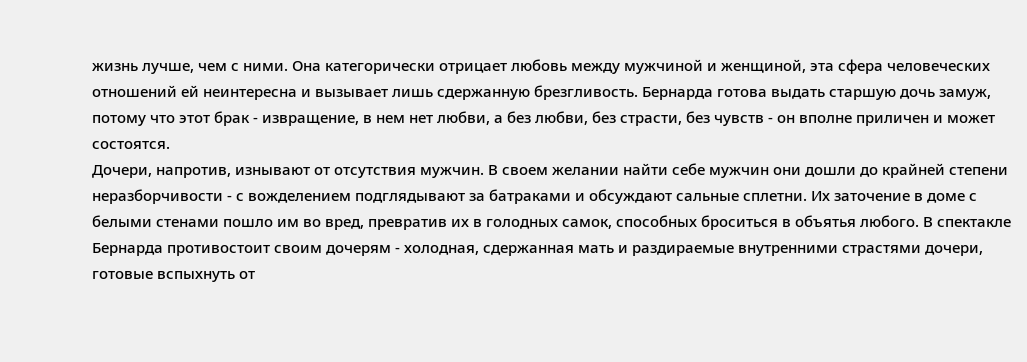жизнь лучше, чем с ними. Она категорически отрицает любовь между мужчиной и женщиной, эта сфера человеческих отношений ей неинтересна и вызывает лишь сдержанную брезгливость. Бернарда готова выдать старшую дочь замуж, потому что этот брак - извращение, в нем нет любви, а без любви, без страсти, без чувств - он вполне приличен и может состоятся.
Дочери, напротив, изнывают от отсутствия мужчин. В своем желании найти себе мужчин они дошли до крайней степени неразборчивости - с вожделением подглядывают за батраками и обсуждают сальные сплетни. Их заточение в доме с белыми стенами пошло им во вред, превратив их в голодных самок, способных броситься в объятья любого. В спектакле Бернарда противостоит своим дочерям - холодная, сдержанная мать и раздираемые внутренними страстями дочери, готовые вспыхнуть от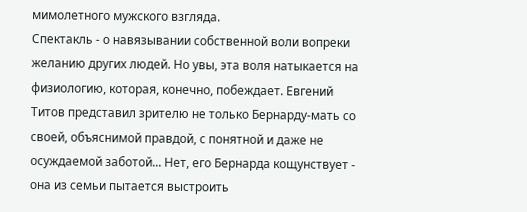мимолетного мужского взгляда.
Спектакль - о навязывании собственной воли вопреки желанию других людей. Но увы, эта воля натыкается на физиологию, которая, конечно, побеждает. Евгений Титов представил зрителю не только Бернарду-мать со своей, объяснимой правдой, с понятной и даже не осуждаемой заботой... Нет, его Бернарда кощунствует - она из семьи пытается выстроить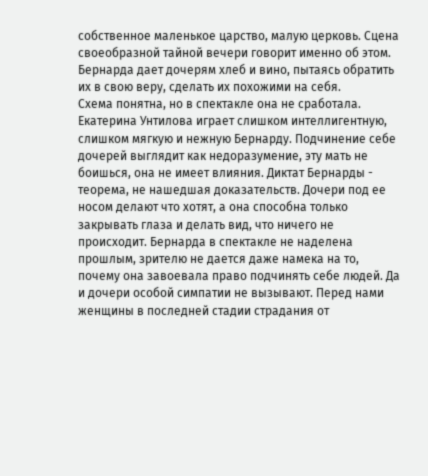собственное маленькое царство, малую церковь. Сцена своеобразной тайной вечери говорит именно об этом. Бернарда дает дочерям хлеб и вино, пытаясь обратить их в свою веру, сделать их похожими на себя.
Схема понятна, но в спектакле она не сработала. Екатерина Унтилова играет слишком интеллигентную, слишком мягкую и нежную Бернарду. Подчинение себе дочерей выглядит как недоразумение, эту мать не боишься, она не имеет влияния. Диктат Бернарды - теорема, не нашедшая доказательств. Дочери под ее носом делают что хотят, а она способна только закрывать глаза и делать вид, что ничего не происходит. Бернарда в спектакле не наделена прошлым, зрителю не дается даже намека на то, почему она завоевала право подчинять себе людей. Да и дочери особой симпатии не вызывают. Перед нами женщины в последней стадии страдания от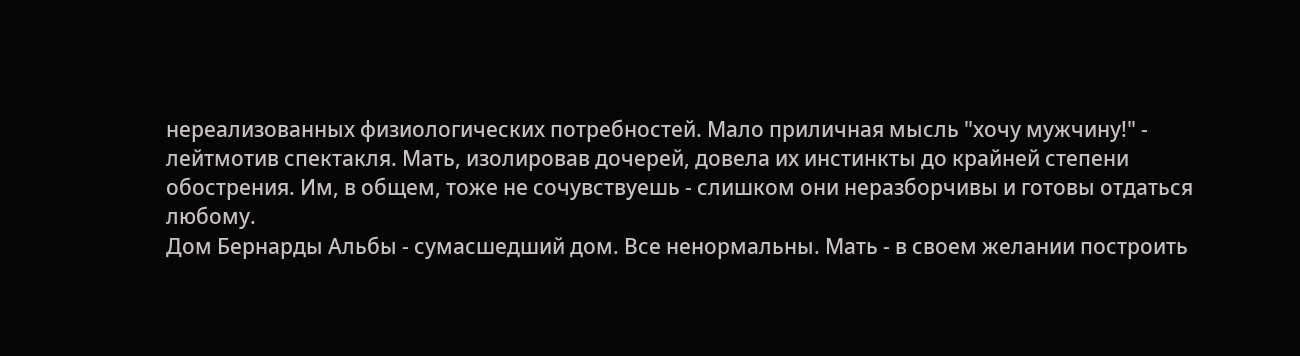нереализованных физиологических потребностей. Мало приличная мысль "хочу мужчину!" - лейтмотив спектакля. Мать, изолировав дочерей, довела их инстинкты до крайней степени обострения. Им, в общем, тоже не сочувствуешь - слишком они неразборчивы и готовы отдаться любому.
Дом Бернарды Альбы - сумасшедший дом. Все ненормальны. Мать - в своем желании построить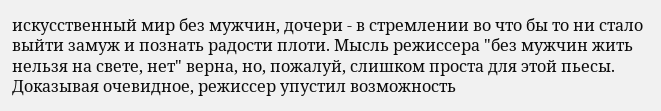искусственный мир без мужчин, дочери - в стремлении во что бы то ни стало выйти замуж и познать радости плоти. Мысль режиссера "без мужчин жить нельзя на свете, нет" верна, но, пожалуй, слишком проста для этой пьесы. Доказывая очевидное, режиссер упустил возможность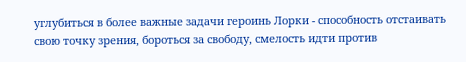углубиться в более важные задачи героинь Лорки - способность отстаивать свою точку зрения, бороться за свободу, смелость идти против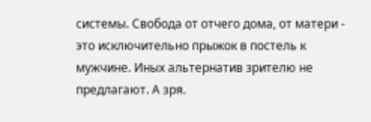системы. Свобода от отчего дома, от матери - это исключительно прыжок в постель к мужчине. Иных альтернатив зрителю не предлагают. А зря.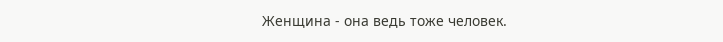Женщина - она ведь тоже человек.